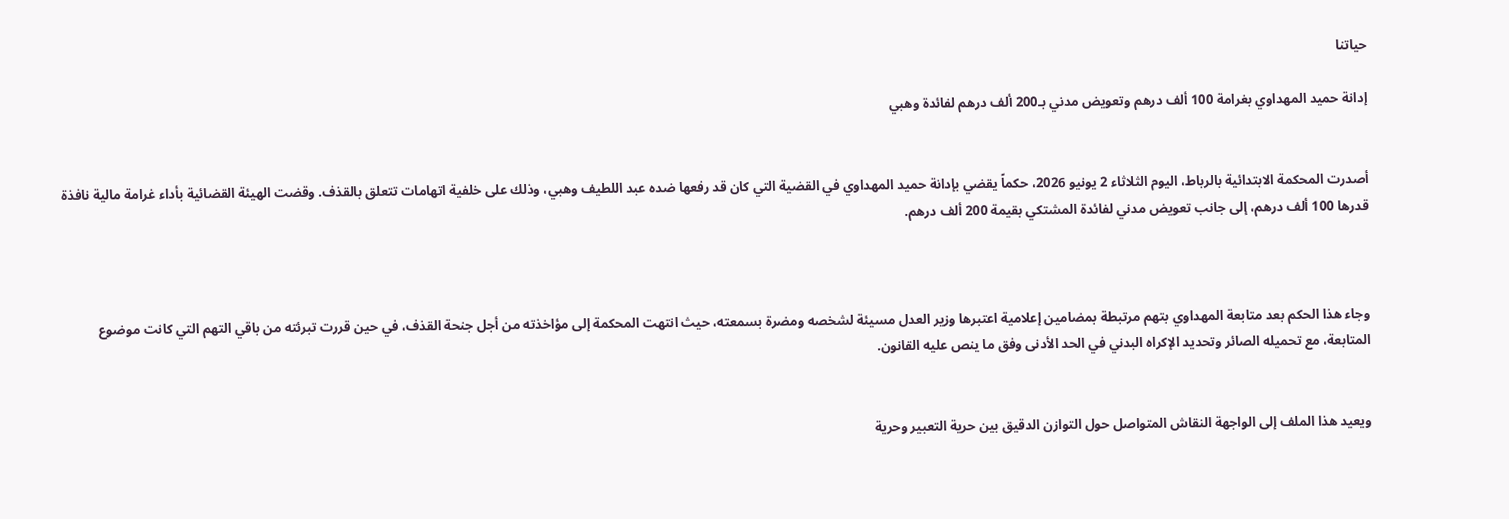حياتنا

إدانة حميد المهداوي بغرامة 100 ألف درهم وتعويض مدني بـ200 ألف درهم لفائدة وهبي


أصدرت المحكمة الابتدائية بالرباط، اليوم الثلاثاء 2 يونيو 2026، حكماً يقضي بإدانة حميد المهداوي في القضية التي كان قد رفعها ضده عبد اللطيف وهبي، وذلك على خلفية اتهامات تتعلق بالقذف. وقضت الهيئة القضائية بأداء غرامة مالية نافذة قدرها 100 ألف درهم، إلى جانب تعويض مدني لفائدة المشتكي بقيمة 200 ألف درهم.



وجاء هذا الحكم بعد متابعة المهداوي بتهم مرتبطة بمضامين إعلامية اعتبرها وزير العدل مسيئة لشخصه ومضرة بسمعته، حيث انتهت المحكمة إلى مؤاخذته من أجل جنحة القذف، في حين قررت تبرئته من باقي التهم التي كانت موضوع المتابعة، مع تحميله الصائر وتحديد الإكراه البدني في الحد الأدنى وفق ما ينص عليه القانون.


ويعيد هذا الملف إلى الواجهة النقاش المتواصل حول التوازن الدقيق بين حرية التعبير وحرية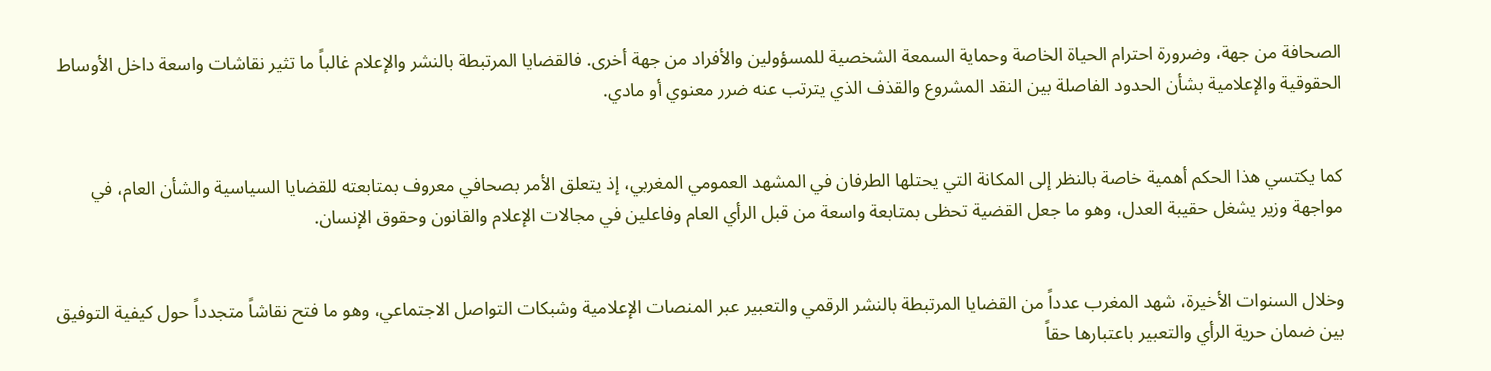الصحافة من جهة، وضرورة احترام الحياة الخاصة وحماية السمعة الشخصية للمسؤولين والأفراد من جهة أخرى. فالقضايا المرتبطة بالنشر والإعلام غالباً ما تثير نقاشات واسعة داخل الأوساط الحقوقية والإعلامية بشأن الحدود الفاصلة بين النقد المشروع والقذف الذي يترتب عنه ضرر معنوي أو مادي.


كما يكتسي هذا الحكم أهمية خاصة بالنظر إلى المكانة التي يحتلها الطرفان في المشهد العمومي المغربي، إذ يتعلق الأمر بصحافي معروف بمتابعته للقضايا السياسية والشأن العام، في مواجهة وزير يشغل حقيبة العدل، وهو ما جعل القضية تحظى بمتابعة واسعة من قبل الرأي العام وفاعلين في مجالات الإعلام والقانون وحقوق الإنسان.


وخلال السنوات الأخيرة، شهد المغرب عدداً من القضايا المرتبطة بالنشر الرقمي والتعبير عبر المنصات الإعلامية وشبكات التواصل الاجتماعي، وهو ما فتح نقاشاً متجدداً حول كيفية التوفيق بين ضمان حرية الرأي والتعبير باعتبارها حقاً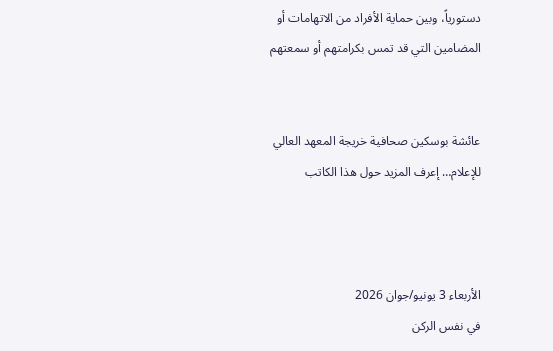دستورياً، وبين حماية الأفراد من الاتهامات أو المضامين التي قد تمس بكرامتهم أو سمعتهم


عائشة بوسكين صحافية خريجة المعهد العالي للإعلام… إعرف المزيد حول هذا الكاتب



الأربعاء 3 يونيو/جوان 2026
في نفس الركن